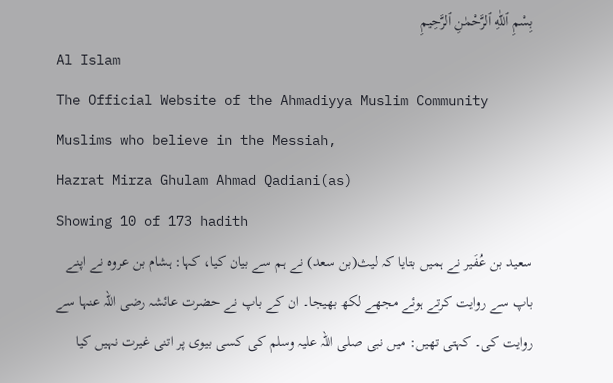بِسْمِ ٱللّٰهِ ٱلرَّحْمٰنِ ٱلرَّحِيمِ
Al Islam
The Official Website of the Ahmadiyya Muslim Community
Muslims who believe in the Messiah,
Hazrat Mirza Ghulam Ahmad Qadiani(as)
Showing 10 of 173 hadith
سعید بن عُفَیر نے ہمیں بتایا کہ لیث(بن سعد) نے ہم سے بیان کیا، کہا: ہشام بن عروہ نے اپنے باپ سے روایت کرتے ہوئے مجھے لکھ بھیجا۔ ان کے باپ نے حضرت عائشہ رضی اللہ عنہا سے روایت کی۔ کہتی تھیں: میں نبی صلی اللہ علیہ وسلم کی کسی بیوی پر اتنی غیرت نہیں کیا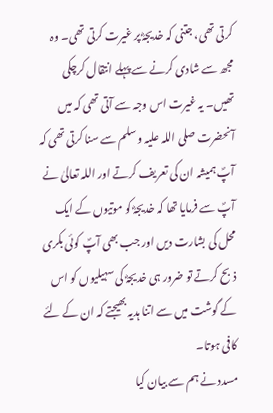کرتی تھی، جتنی کہ خدیجہؓ پر غیرت کرتی تھی۔ وہ مجھ سے شادی کرنے سے پہلے انتقال کرچکی تھیں۔ یہ غیرت اس وجہ سے آتی تھی کہ میں آنحضرت صلی اللہ علیہ وسلم سے سنا کرتی تھی کہ آپؐ ہمیشہ ان کی تعریف کرتے اور اللہ تعالیٰ نے آپؐ سے فرمایا تھا کہ خدیجہؓ کو موتیوں کے ایک محل کی بشارت دیں اور جب بھی آپؐ کوئی بکری ذبح کرتے تو ضرور ہی خدیجہؓ کی سہیلیوں کو اس کے گوشت میں سے اتنا ہدیہ بھیجتے کہ ان کے لئے کافی ہوتا۔
مسدد نے ہم سے بیان کیا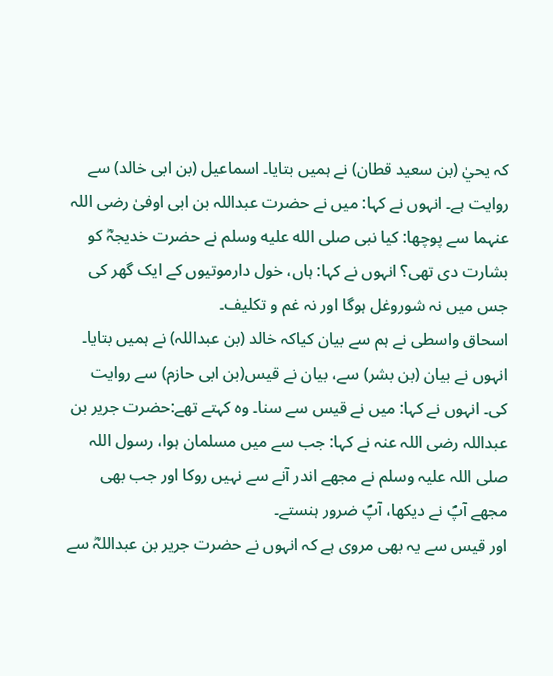کہ یحيٰ (بن سعید قطان) نے ہمیں بتایا۔ اسماعیل (بن ابی خالد) سے روایت ہے۔ انہوں نے کہا: میں نے حضرت عبداللہ بن ابی اوفیٰ رضی اللہ عنہما سے پوچھا: کیا نبی صلى الله عليه وسلم نے حضرت خدیجہؓ کو بشارت دی تھی؟ انہوں نے کہا: ہاں، خول دارموتیوں کے ایک گھر کی جس میں نہ شوروغل ہوگا اور نہ غم و تکلیف۔
اسحاق واسطی نے ہم سے بیان کیاکہ خالد (بن عبداللہ) نے ہمیں بتایا۔ انہوں نے بیان (بن بشر) سے، بیان نے قیس(بن ابی حازم) سے روایت کی۔ انہوں نے کہا: میں نے قیس سے سنا۔ وہ کہتے تھے:حضرت جریر بن عبداللہ رضی اللہ عنہ نے کہا: جب سے میں مسلمان ہوا، رسول اللہ صلی اللہ علیہ وسلم نے مجھے اندر آنے سے نہیں روکا اور جب بھی مجھے آپؐ نے دیکھا، آپؐ ضرور ہنستے۔
اور قیس سے یہ بھی مروی ہے کہ انہوں نے حضرت جریر بن عبداللہؓ سے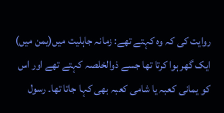روایت کی کہ وہ کہتے تھے: زمانہ جاہلیت میں(یمن میں) ایک گھر ہوا کرتا تھا جسے ذوالخلصہ کہتے تھے اور اس کو یمانی کعبہ یا شامی کعبہ بھی کہا جاتا تھا۔ رسول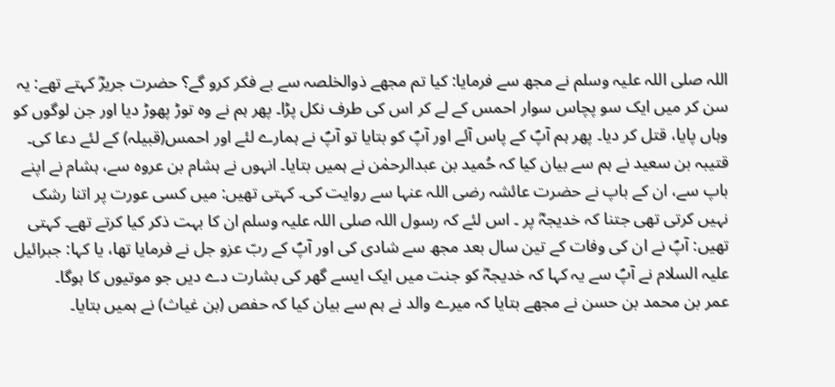اللہ صلی اللہ علیہ وسلم نے مجھ سے فرمایا: کیا تم مجھے ذوالخلصہ سے بے فکر کرو گے؟ حضرت جریرؓ کہتے تھے: یہ سن کر میں ایک سو پچاس سوار احمس کے لے کر اس کی طرف نکل پڑا۔ پھر ہم نے وہ توڑ پھوڑ دیا اور جن لوگوں کو وہاں پایا، قتل کر دیا۔ پھر ہم آپؐ کے پاس آئے اور آپؐ کو بتایا تو آپؐ نے ہمارے لئے اور احمس(قبیلہ) کے لئے دعا کی۔
قتیبہ بن سعید نے ہم سے بیان کیا کہ حُمید بن عبدالرحمٰن نے ہمیں بتایا۔ انہوں نے ہشام بن عروہ سے، ہشام نے اپنے باپ سے، ان کے باپ نے حضرت عائشہ رضی اللہ عنہا سے روایت کی۔ کہتی تھیں: میں کسی عورت پر اتنا رشک نہیں کرتی تھی جتنا کہ خدیجہؓ پر ۔ اس لئے کہ رسول اللہ صلی اللہ علیہ وسلم ان کا بہت ذکر کیا کرتے تھے۔ کہتی تھیں: آپؐ نے ان کی وفات کے تین سال بعد مجھ سے شادی کی اور آپؐ کے ربّ عزو جل نے فرمایا تھا، یا کہا: جبرائیل علیہ السلام نے آپؐ سے یہ کہا کہ خدیجہؓ کو جنت میں ایک ایسے گھر کی بشارت دے دیں جو موتیوں کا ہوگا۔
عمر بن محمد بن حسن نے مجھے بتایا کہ میرے والد نے ہم سے بیان کیا کہ حفص (بن غیاث) نے ہمیں بتایا۔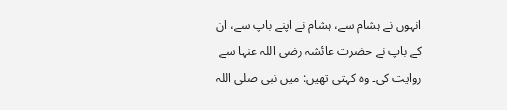انہوں نے ہشام سے، ہشام نے اپنے باپ سے، ان کے باپ نے حضرت عائشہ رضی اللہ عنہا سے روایت کی۔ وہ کہتی تھیں: میں نبی صلی اللہ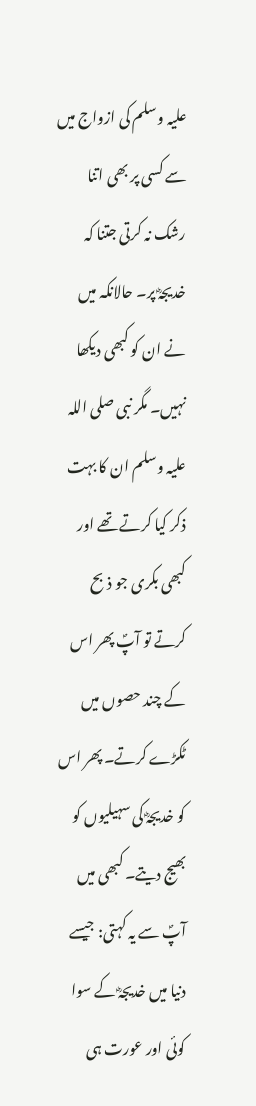علیہ وسلم کی ازواج میں سے کسی پر بھی اتنا رشک نہ کرتی جتنا کہ خدیجہؓ پر۔ حالانکہ میں نے ان کو کبھی دیکھا نہیں۔ مگر نبی صلی اللہ علیہ وسلم ان کا بہت ذکر کیا کرتے تھے اور کبھی بکری جو ذبح کرتے تو آپؐ پھر اس کے چند حصوں میں ٹکڑے کرتے۔ پھر اس کو خدیجہؓ کی سہیلیوں کو بھیج دیتے۔ کبھی میں آپؐ سے یہ کہتی: جیسے دنیا میں خدیجہؓ کے سوا کوئی اور عورت ہی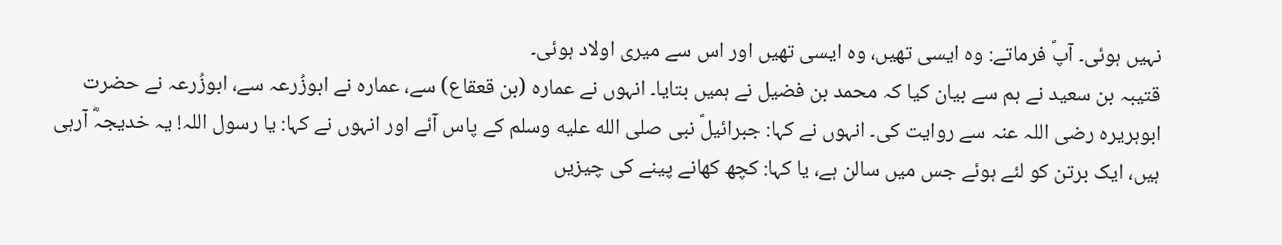نہیں ہوئی۔ آپؐ فرماتے: وہ ایسی تھیں، وہ ایسی تھیں اور اس سے میری اولاد ہوئی۔
قتیبہ بن سعید نے ہم سے بیان کیا کہ محمد بن فضیل نے ہمیں بتایا۔ انہوں نے عمارہ (بن قعقاع) سے، عمارہ نے ابوزُرعہ سے، ابوزُرعہ نے حضرت ابوہریرہ رضی اللہ عنہ سے روایت کی۔ انہوں نے کہا: جبرائیلؑ نبی صلى الله عليه وسلم کے پاس آئے اور انہوں نے کہا: یا رسول اللہ! یہ خدیجہؓ آرہی ہیں، ایک برتن کو لئے ہوئے جس میں سالن ہے، یا کہا: کچھ کھانے پینے کی چیزیں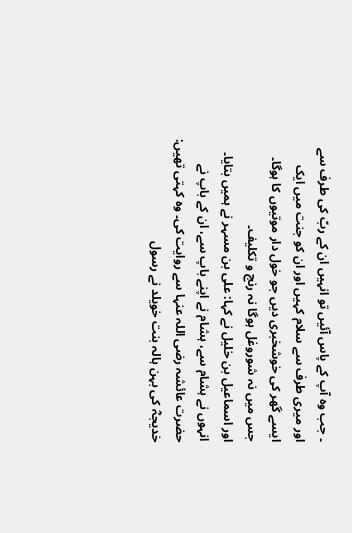۔ جب وہ آپ کے پاس آئیں تو انہیں ان کے ربّ کی طرف سے اور میری طرف سے سلام کہیں اور ان کو جنت میں ایک ایسے گھر کی خوشخبری دیں جو خول دار موتیوں کا ہوگا۔ جس میں نہ شوروغل ہوگا نہ رنج و تکلیف۔
اور اسماعیل بن خلیل نے کہا: علی بن مسہر نے ہمیں بتایا۔ انہوں نے ہشام سے، ہشام نے اپنے باپ سے، ان کے باپ نے حضرت عائشہ رضی اللہ عنہا سے روایت کی۔ وہ کہتی تھیں: خدیجہؓ کی بہن ہالہ بنت خویلد نے رسول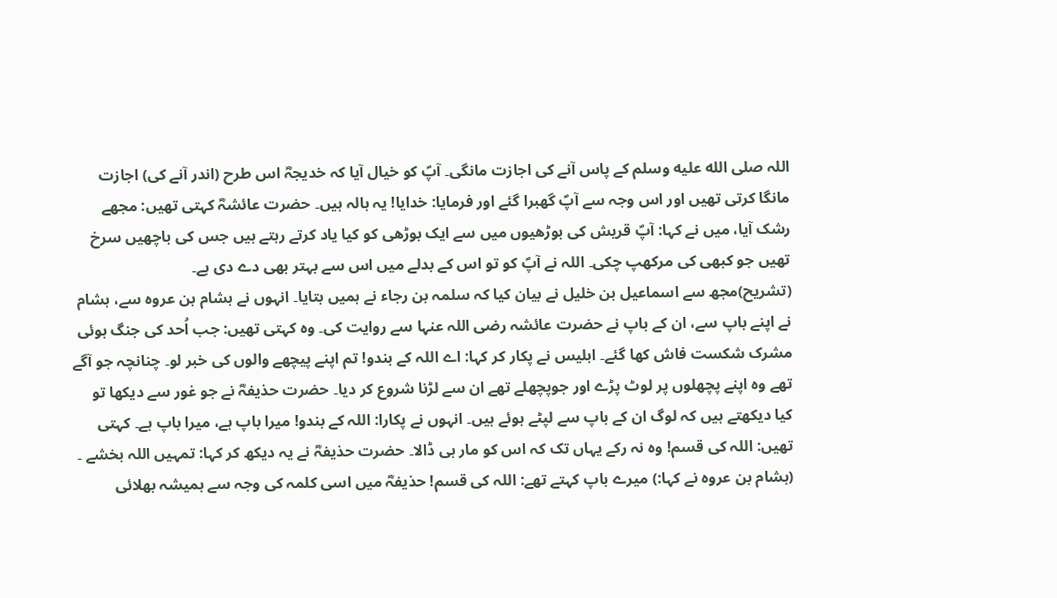اللہ صلى الله عليه وسلم کے پاس آنے کی اجازت مانگی۔ آپؐ کو خیال آیا کہ خدیجہؓ اس طرح (اندر آنے کی) اجازت مانگا کرتی تھیں اور اس وجہ سے آپؐ گھبرا گئے اور فرمایا: خدایا! یہ ہالہ ہیں۔ حضرت عائشہؓ کہتی تھیں: مجھے رشک آیا، میں نے کہا: آپؐ قریش کی بوڑھیوں میں سے ایک بوڑھی کو کیا یاد کرتے رہتے ہیں جس کی باچھیں سرخ تھیں جو کبھی کی مرکھپ چکی۔ اللہ نے آپؐ کو تو اس کے بدلے میں اس سے بہتر بھی دے دی ہے۔
(تشریح)مجھ سے اسماعیل بن خلیل نے بیان کیا کہ سلمہ بن رجاء نے ہمیں بتایا۔ انہوں نے ہشام بن عروہ سے، ہشام نے اپنے باپ سے، ان کے باپ نے حضرت عائشہ رضی اللہ عنہا سے روایت کی۔ وہ کہتی تھیں: جب اُحد کی جنگ ہوئی مشرک شکست فاش کھا گئے۔ ابلیس نے پکار کر کہا: اے اللہ کے بندو! تم اپنے پیچھے والوں کی خبر لو۔ چنانچہ جو آگے تھے وہ اپنے پچھلوں پر لوٹ پڑے اور جوپچھلے تھے ان سے لڑنا شروع کر دیا۔ حضرت حذیفہؓ نے جو غور سے دیکھا تو کیا دیکھتے ہیں کہ لوگ ان کے باپ سے لپٹے ہوئے ہیں۔ انہوں نے پکارا: اللہ کے بندو! میرا باپ ہے، میرا باپ ہے۔ کہتی تھیں: اللہ کی قسم! وہ نہ رکے یہاں تک کہ اس کو مار ہی ڈالا۔ حضرت حذیفہؓ نے یہ دیکھ کر کہا: تمہیں اللہ بخشے ۔ (ہشام بن عروہ نے کہا:) میرے باپ کہتے تھے: اللہ کی قسم! حذیفہؓ میں اسی کلمہ کی وجہ سے ہمیشہ بھلائی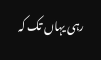رہی یہاں تک کہ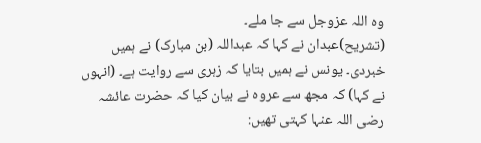وہ اللہ عزوجل سے جا ملے۔
(تشریح)عبدان نے کہا کہ عبداللہ (بن مبارک) نے ہمیں خبردی۔ یونس نے ہمیں بتایا کہ زہری سے روایت ہے۔ (انہوں نے کہا) کہ مجھ سے عروہ نے بیان کیا کہ حضرت عائشہ رضی اللہ عنہا کہتی تھیں: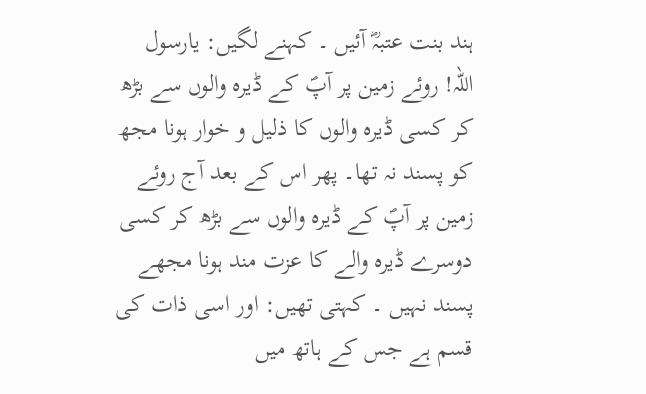ہند بنت عتبہؓ آئیں ۔ کہنے لگیں: یارسول اللہ! روئے زمین پر آپؐ کے ڈیرہ والوں سے بڑھ کر کسی ڈیرہ والوں کا ذلیل و خوار ہونا مجھ کو پسند نہ تھا۔ پھر اس کے بعد آج روئے زمین پر آپؐ کے ڈیرہ والوں سے بڑھ کر کسی دوسرے ڈیرہ والے کا عزت مند ہونا مجھے پسند نہیں ۔ کہتی تھیں: اور اسی ذات کی قسم ہے جس کے ہاتھ میں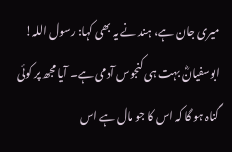میری جان ہے، ہند نے یہ بھی کہا: رسول اللہ! ابوسفیانؓ بہت ہی کنجوس آدمی ہے۔ آیا مجھ پر کوئی گناہ ہو گا کہ اس کا جو مال ہے اس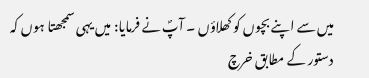میں سے اپنے بچوں کو کھلاؤں ۔ آپؐ نے فرمایا: میں یہی سمجھتا ہوں کہ دستور کے مطابق خرچ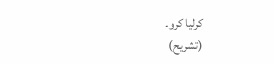کرلیا کرو۔
(تشریح)